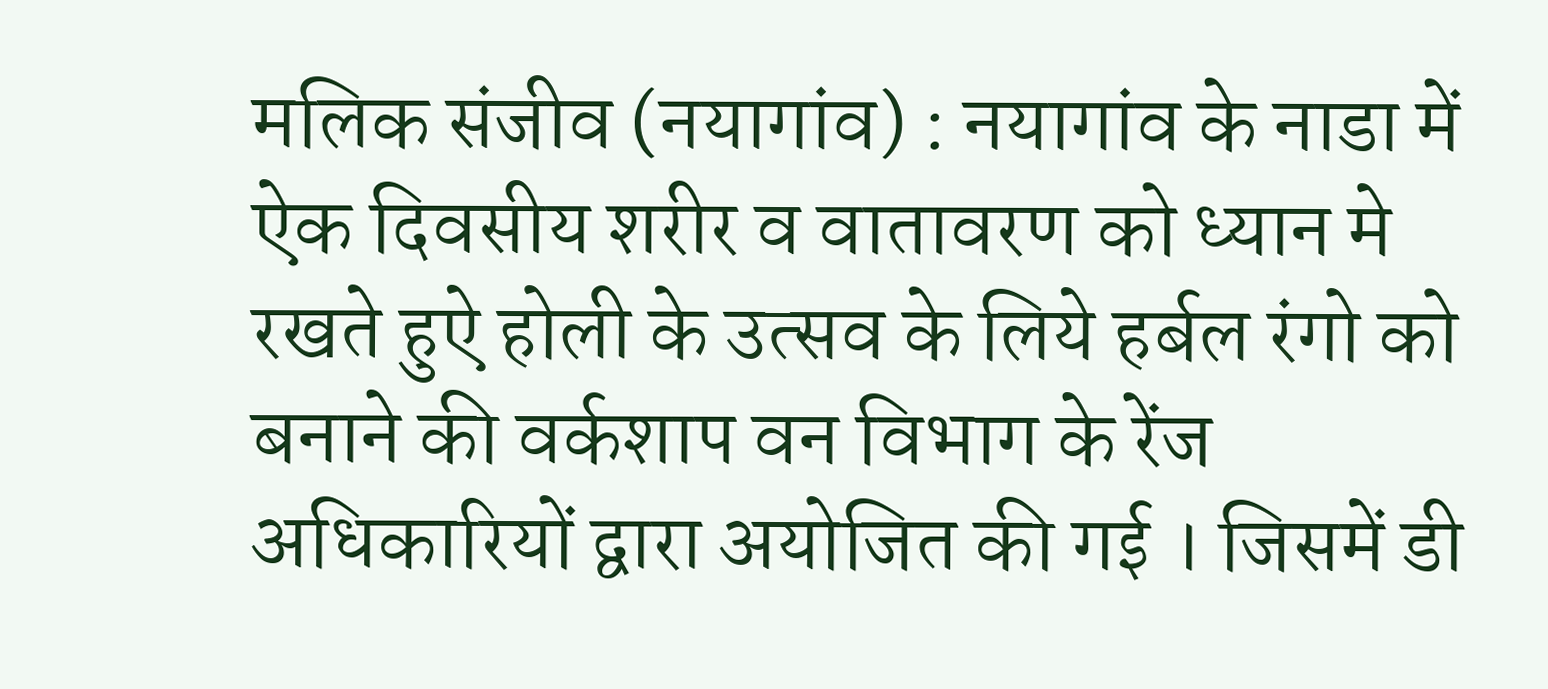मलिक संजीव (नयागांव) : नयागांव के नाडा में ऐक दिवसीय शरीर व वातावरण को ध्यान मे रखते हुऐ होली के उत्सव के लिये हर्बल रंगो को बनाने की वर्कशाप वन विभाग के रेंज अधिकारियों द्वारा अयोजित की गई । जिसमें डी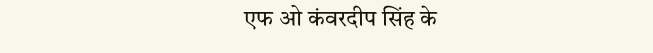एफ ओ कंवरदीप सिंह के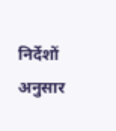निर्देशों अनुसार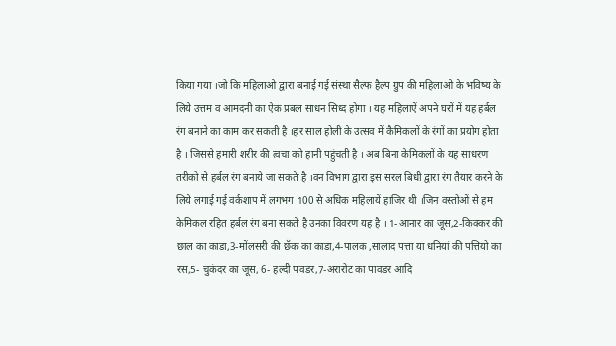किया गया ।जो कि महिलाओ द्वारा बनाई गई संस्था सैल्फ हैल्प ग्रुप की महिलाओ के भविष्य के लिये उत्तम व आमदनी का ऐक प्रबल साधन सिध्द होगा । यह महिलाऐं अपने घरों में यह हर्बल रंग बनाने का काम कर सकती है ।हर साल होली के उत्सव में कैमिकलों के रंगों का प्रयोग होता है । जिससे हमारी शरीर की त्वचा को हानी पहुंचती है । अब बिना केमिकलों के यह साधरण तरीको से हर्बल रंग बनाये जा सकते है ।वन विभाग द्वारा इस सरल बिधी द्वारा रंग तैयार करने के लिये लगाई गई वर्कशाप में लगभग 100 से अधिक महिलायें हाजिर थी ।जिन वस्तोओं से हम केमिकल रहित हर्बल रंग बना सकते है उनका विवरण यह है । 1-आनार का जूस,2-किक्कर की छाल का काडा,3-मोंलसरी की छॅक का काडा,4-पालक ,सालाद पत्ता या धनियां की पत्तियो का रस,5- चुकंदर का जूस, 6- हल्दी पवडर,7-अरारोट का पावडर आदि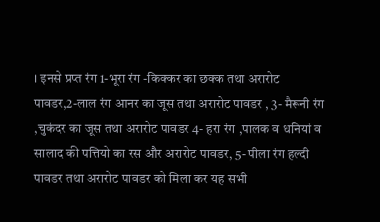। इनसे प्रप्त रंग 1-भूरा रंग -किक्कर का छक्क तथा अरारोट पावडर,2-लाल रंग आनर का जूस तथा अरारोट पावडर , 3- मैरूनी रंग ,चुकंदर का जूस तथा अरारोट पावडर 4- हरा रंग ,पालक व धनियां व सालाद की पत्तियो का रस और अरारोट पावडर, 5- पीला रंग हल्दी पावडर तथा अरारोट पावडर को मिला कर यह सभी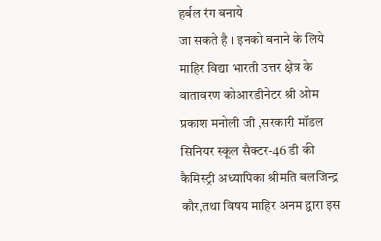हर्बल रंग बनाये
जा सकते है । इनको बनाने के लिये माहिर विद्या भारती उत्तर क्षेत्र के वातावरण कोआरडीनेटर श्री ओम प्रकाश मनोली जी ,सरकारी मॉडल सिनियर स्कूल सैक्टर-46 डी की कैमिस्ट्री अध्यापिका श्रीमति बलजिन्द्र कौर,तथा विषय माहिर अनम द्वारा इस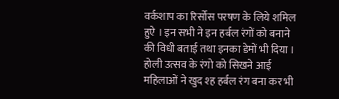वर्कशाप का रिर्सोस परषण के लिये शमिल हुऐ । इन सभी ने इन हर्बल रंगों को बनाने की विधी बताई तथा इनका डेमों भी दिया । होली उत्सव के रंगो को सिखने आई महिलाओं ने खुद श्ह हर्बल रंग बना कर भी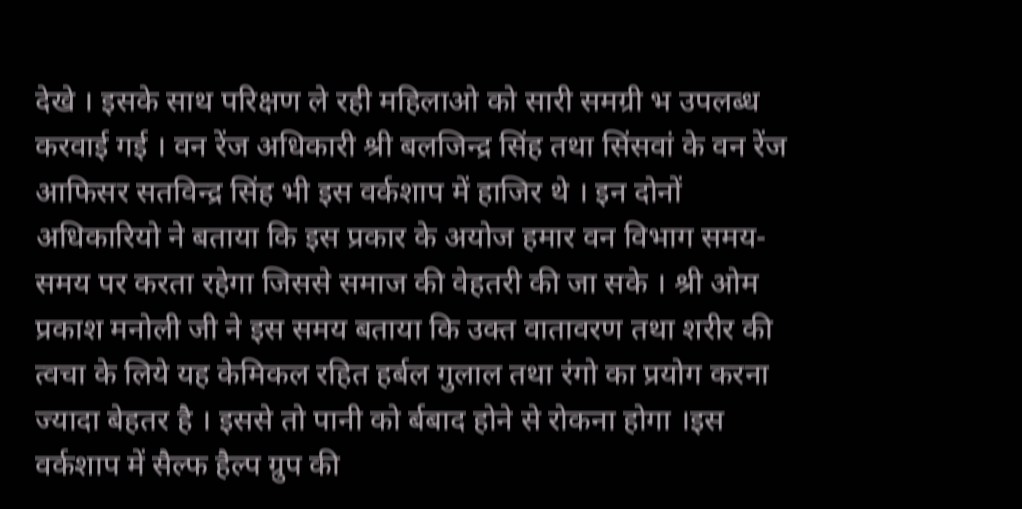देखे । इसके साथ परिक्षण ले रही महिलाओ को सारी समग्री भ उपलब्ध करवाई गई । वन रेंज अधिकारी श्री बलजिन्द्र सिंह तथा सिंसवां के वन रेंज आफिसर सतविन्द्र सिंह भी इस वर्कशाप में हाजिर थे । इन दोनों अधिकारियो ने बताया कि इस प्रकार के अयोज हमार वन विभाग समय-समय पर करता रहेगा जिससे समाज की वेहतरी की जा सके । श्री ओम प्रकाश मनोली जी ने इस समय बताया कि उक्त वातावरण तथा शरीर की त्वचा के लिये यह केमिकल रहित हर्बल गुलाल तथा रंगो का प्रयोग करना ज्यादा बेहतर है । इससे तो पानी को र्बबाद होने से रोकना होगा ।इस वर्कशाप में सैल्फ हैल्प ग्रुप की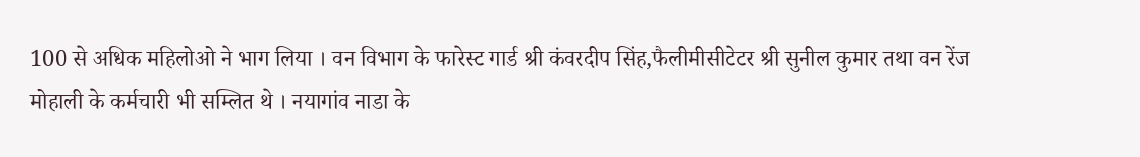100 से अधिक महिलोओ ने भाग लिया । वन विभाग के फारेस्ट गार्ड श्री कंवरदीप सिंह,फैलीमीसीटेटर श्री सुनील कुमार तथा वन रेंज मोहाली के कर्मचारी भी सम्लित थे । नयागांव नाडा के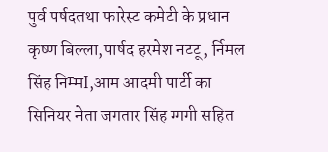पुर्व पर्षदतथा फारेस्ट कमेटी के प्रधान कृष्ण बिल्ला,पार्षद हरमेश नटटू, र्निमल सिंह निम्मI,आम आदमी पार्टी का सिनियर नेता जगतार सिंह ग्गगी सहित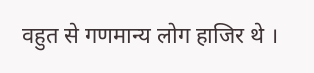वहुत से गणमान्य लोग हाजिर थे ।